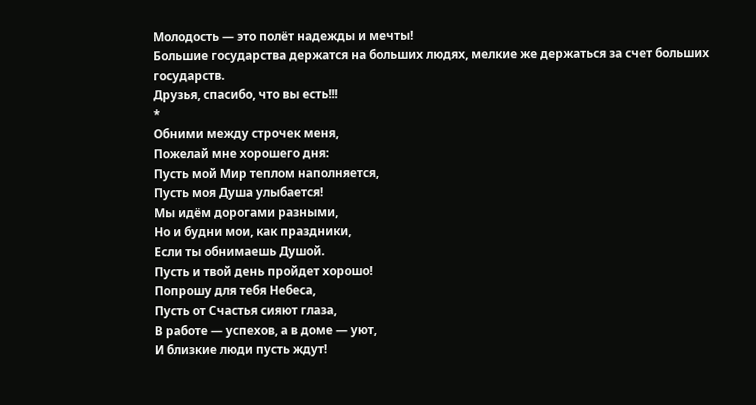Молодость — это полёт надежды и мечты!
Большие государства держатся на больших людях, мелкие же держаться за счет больших государств.
Друзья, спасибо, что вы есть!!!
*
Обними между строчек меня,
Пожелай мне хорошего дня:
Пусть мой Мир теплом наполняется,
Пусть моя Душа улыбается!
Мы идём дорогами разными,
Но и будни мои, как праздники,
Если ты обнимаешь Душой.
Пусть и твой день пройдет хорошо!
Попрошу для тебя Небеса,
Пусть от Счастья сияют глаза,
В работе — успехов, а в доме — уют,
И близкие люди пусть ждут!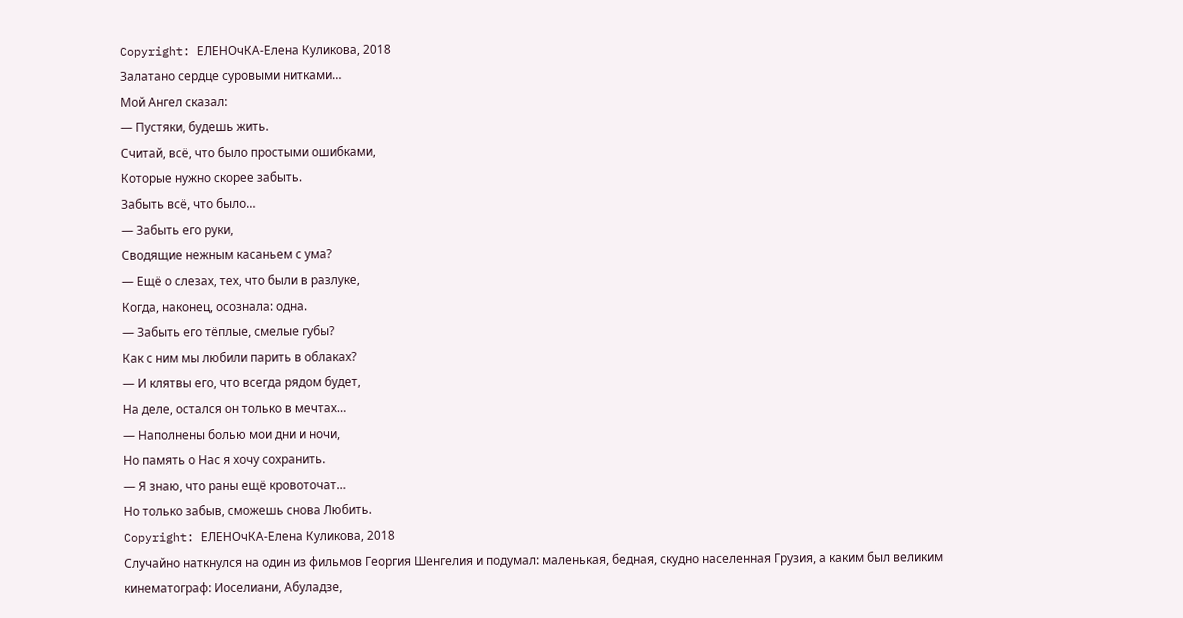Copyright: ЕЛЕНОчКА-Елена Куликова, 2018
Залатано сердце суровыми нитками…
Мой Ангел сказал:
— Пустяки, будешь жить.
Считай, всё, что было простыми ошибками,
Которые нужно скорее забыть.
Забыть всё, что было…
— Забыть его руки,
Сводящие нежным касаньем с ума?
— Ещё о слезах, тех, что были в разлуке,
Когда, наконец, осознала: одна.
— Забыть его тёплые, смелые губы?
Как с ним мы любили парить в облаках?
— И клятвы его, что всегда рядом будет,
На деле, остался он только в мечтах…
— Наполнены болью мои дни и ночи,
Но память о Нас я хочу сохранить.
— Я знаю, что раны ещё кровоточат…
Но только забыв, сможешь снова Любить.
Copyright: ЕЛЕНОчКА-Елена Куликова, 2018
Случайно наткнулся на один из фильмов Георгия Шенгелия и подумал: маленькая, бедная, скудно населенная Грузия, а каким был великим кинематограф: Иоселиани, Абуладзе,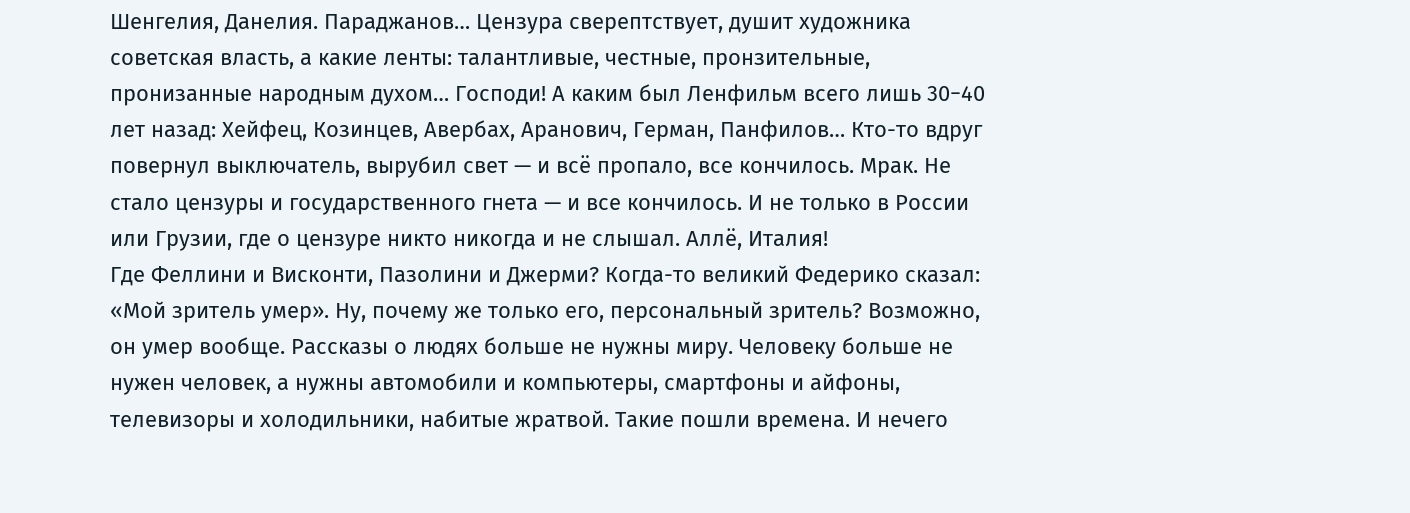Шенгелия, Данелия. Параджанов… Цензура сверептствует, душит художника советская власть, а какие ленты: талантливые, честные, пронзительные, пронизанные народным духом… Господи! А каким был Ленфильм всего лишь 30−40 лет назад: Хейфец, Козинцев, Авербах, Аранович, Герман, Панфилов… Кто-то вдруг повернул выключатель, вырубил свет — и всё пропало, все кончилось. Мрак. Не стало цензуры и государственного гнета — и все кончилось. И не только в России или Грузии, где о цензуре никто никогда и не слышал. Аллё, Италия!
Где Феллини и Висконти, Пазолини и Джерми? Когда-то великий Федерико сказал: «Мой зритель умер». Ну, почему же только его, персональный зритель? Возможно, он умер вообще. Рассказы о людях больше не нужны миру. Человеку больше не нужен человек, а нужны автомобили и компьютеры, смартфоны и айфоны, телевизоры и холодильники, набитые жратвой. Такие пошли времена. И нечего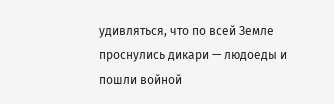удивляться, что по всей Земле проснулись дикари — людоеды и пошли войной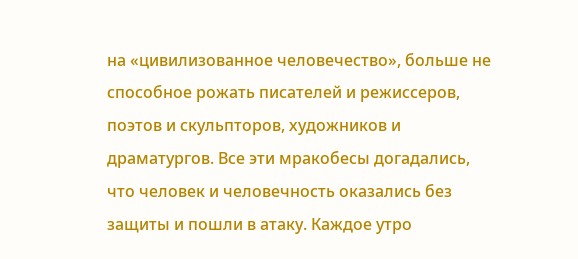на «цивилизованное человечество», больше не способное рожать писателей и режиссеров, поэтов и скульпторов, художников и драматургов. Все эти мракобесы догадались, что человек и человечность оказались без защиты и пошли в атаку. Каждое утро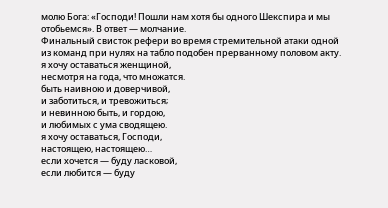молю Бога: «Господи! Пошли нам хотя бы одного Шекспира и мы отобьемся». В ответ — молчание.
Финальный свисток рефери во время стремительной атаки одной из команд при нулях на табло подобен прерванному половом акту.
я хочу оставаться женщиной,
несмотря на года, что множатся.
быть наивною и доверчивой,
и заботиться, и тревожиться;
и невинною быть, и гордою,
и любимых с ума сводящею.
я хочу оставаться, Господи,
настоящею, настоящею…
если хочется — буду ласковой,
если любится — буду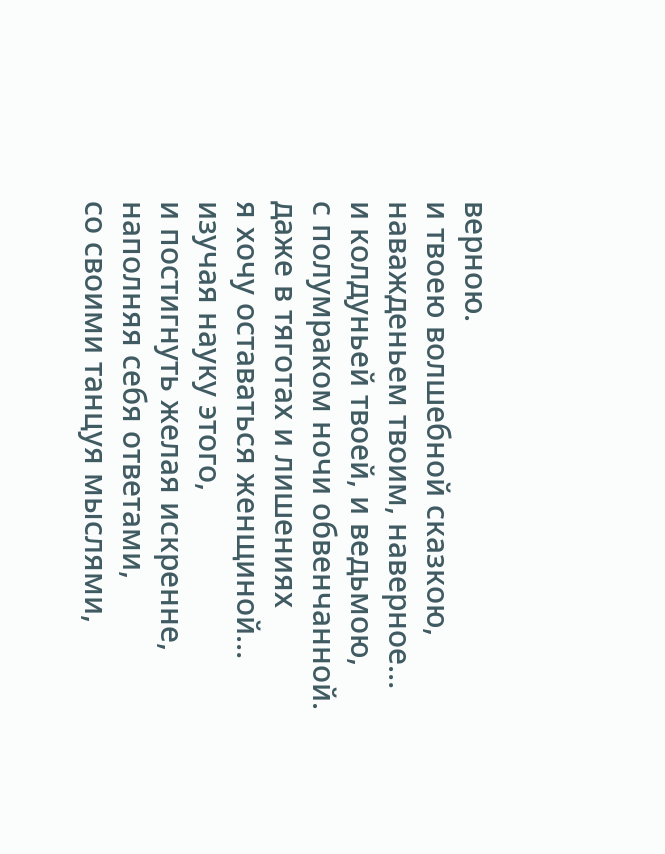верною.
и твоею волшебной сказкою,
наважденьем твоим, наверное…
и колдуньей твоей, и ведьмою,
с полумраком ночи обвенчанной.
даже в тяготах и лишениях
я хочу оставаться женщиной…
изучая науку этого,
и постигнуть желая искренне,
наполняя себя ответами,
со своими танцуя мыслями,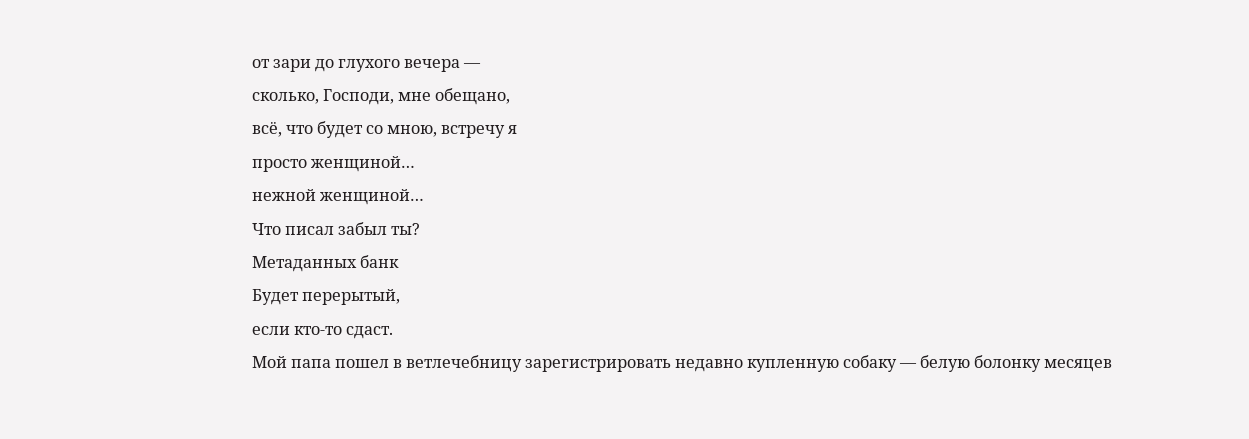от зари до глухого вечера —
сколько, Господи, мне обещано,
всё, что будет со мною, встречу я
просто женщиной…
нежной женщиной…
Что писал забыл ты?
Метаданных банк
Будет перерытый,
если кто-то сдаст.
Мой папа пошел в ветлечебницу зарегистрировать недавно купленную собаку — белую болонку месяцев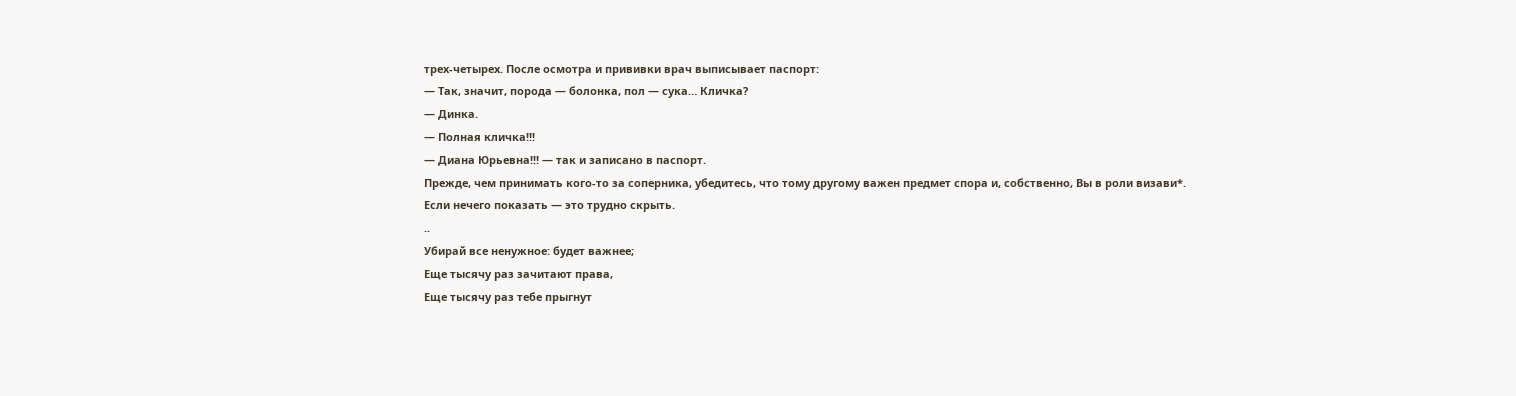трех-четырех. После осмотра и прививки врач выписывает паспорт:
— Так, значит, порода — болонка, пол — сyка… Кличка?
— Динка.
— Полная кличка!!!
— Диана Юрьевна!!! — так и записано в паспорт.
Прежде, чем принимать кого-то за соперника, убедитесь, что тому другому важен предмет спора и, собственно, Вы в роли визави*.
Если нечего показать — это трудно скрыть.
..
Убирай все ненужное: будет важнее;
Еще тысячу раз зачитают права,
Еще тысячу раз тебе прыгнут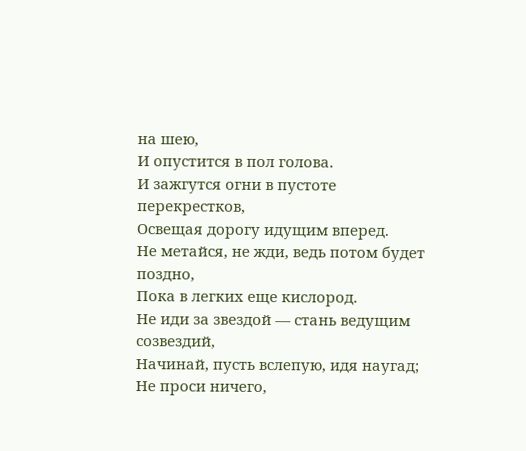на шею,
И опустится в пол голова.
И зажгутся огни в пустоте перекрестков,
Освещая дорогу идущим вперед.
Не метайся, не жди, ведь потом будет поздно,
Пока в легких еще кислород.
Не иди за звездой — стань ведущим созвездий,
Начинай, пусть вслепую, идя наугад;
Не проси ничего,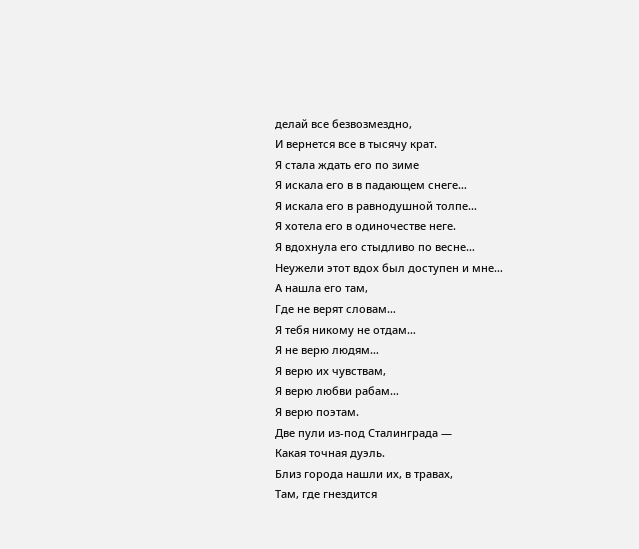делай все безвозмездно,
И вернется все в тысячу крат.
Я стала ждать его по зиме
Я искала его в в падающем снеге…
Я искала его в равнодушной толпе…
Я хотела его в одиночестве неге.
Я вдохнула его стыдливо по весне…
Неужели этот вдох был доступен и мне…
А нашла его там,
Где не верят словам…
Я тебя никому не отдам…
Я не верю людям…
Я верю их чувствам,
Я верю любви рабам…
Я верю поэтам.
Две пули из-под Сталинграда —
Какая точная дуэль.
Близ города нашли их, в травах,
Там, где гнездится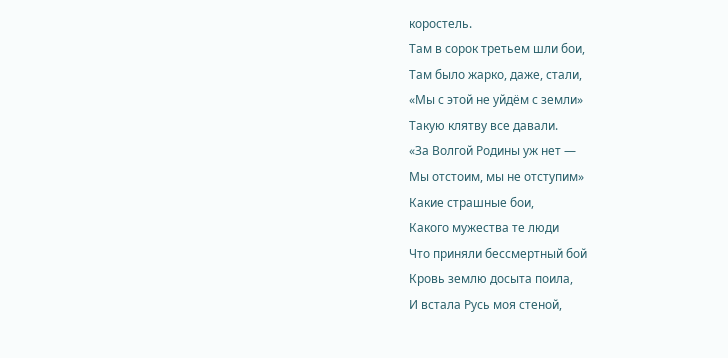коростель.
Там в сорок третьем шли бои,
Там было жарко, даже, стали,
«Мы с этой не уйдём с земли»
Такую клятву все давали.
«За Волгой Родины уж нет —
Мы отстоим, мы не отступим»
Какие страшные бои,
Какого мужества те люди
Что приняли бессмертный бой
Кровь землю досыта поила,
И встала Русь моя стеной,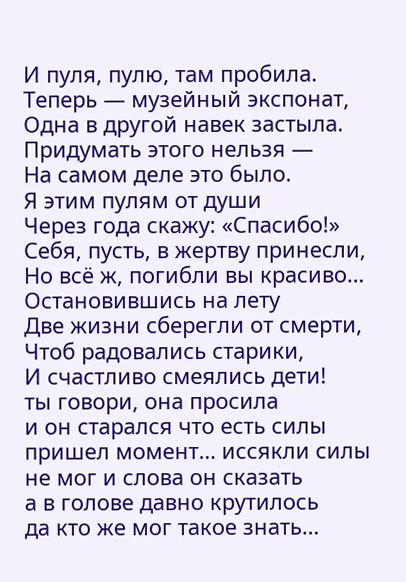И пуля, пулю, там пробила.
Теперь — музейный экспонат,
Одна в другой навек застыла.
Придумать этого нельзя —
На самом деле это было.
Я этим пулям от души
Через года скажу: «Спасибо!»
Себя, пусть, в жертву принесли,
Но всё ж, погибли вы красиво…
Остановившись на лету
Две жизни сберегли от смерти,
Чтоб радовались старики,
И счастливо смеялись дети!
ты говори, она просила
и он старался что есть силы
пришел момент… иссякли силы
не мог и слова он сказать
а в голове давно крутилось
да кто же мог такое знать…